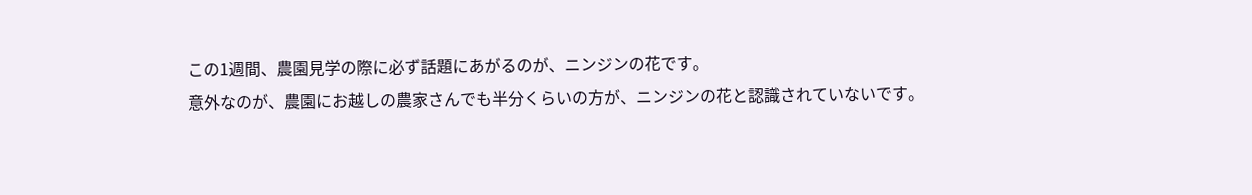この1週間、農園見学の際に必ず話題にあがるのが、ニンジンの花です。
意外なのが、農園にお越しの農家さんでも半分くらいの方が、ニンジンの花と認識されていないです。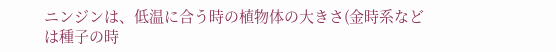ニンジンは、低温に合う時の植物体の大きさ(金時系などは種子の時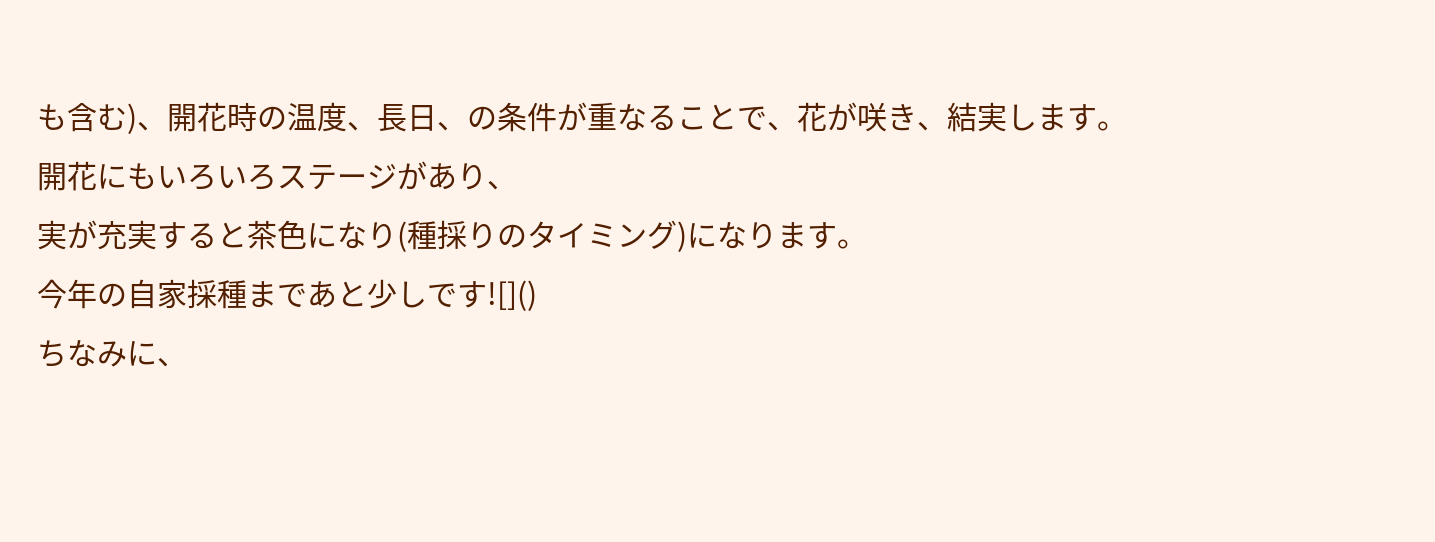も含む)、開花時の温度、長日、の条件が重なることで、花が咲き、結実します。
開花にもいろいろステージがあり、
実が充実すると茶色になり(種採りのタイミング)になります。
今年の自家採種まであと少しです![]()
ちなみに、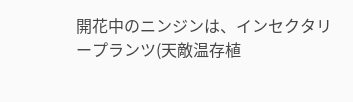開花中のニンジンは、インセクタリープランツ(天敵温存植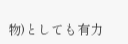物)としても有力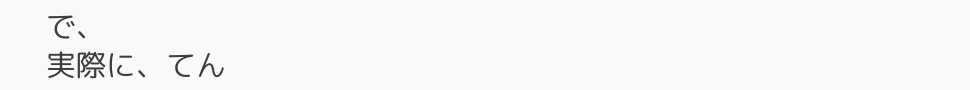で、
実際に、てん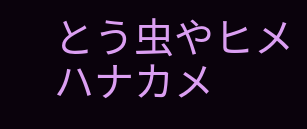とう虫やヒメハナカメ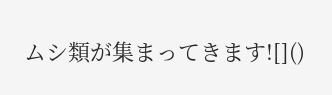ムシ類が集まってきます![]()